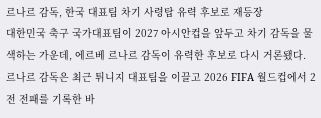르나르 감독, 한국 대표팀 차기 사령탑 유력 후보로 재등장
대한민국 축구 국가대표팀이 2027 아시안컵을 앞두고 차기 감독을 물색하는 가운데, 에르베 르나르 감독이 유력한 후보로 다시 거론됐다. 르나르 감독은 최근 튀니지 대표팀을 이끌고 2026 FIFA 월드컵에서 2전 전패를 기록한 바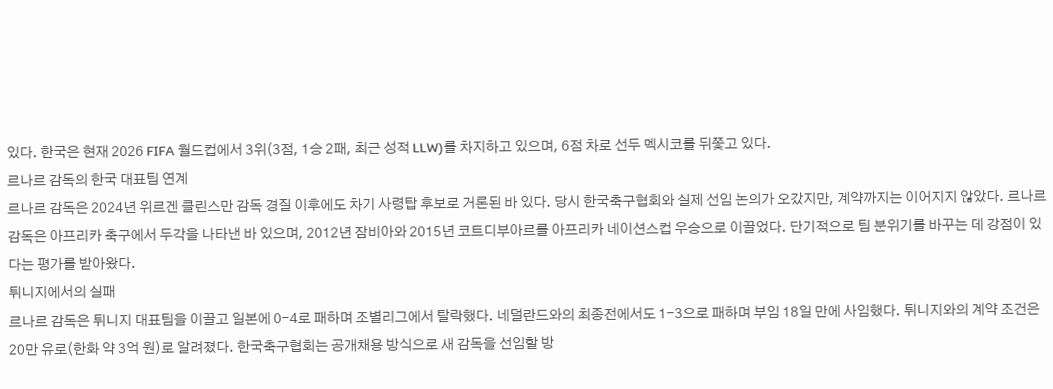있다. 한국은 현재 2026 FIFA 월드컵에서 3위(3점, 1승 2패, 최근 성적 LLW)를 차지하고 있으며, 6점 차로 선두 멕시코를 뒤쫓고 있다.
르나르 감독의 한국 대표팀 연계
르나르 감독은 2024년 위르겐 클린스만 감독 경질 이후에도 차기 사령탑 후보로 거론된 바 있다. 당시 한국축구협회와 실제 선임 논의가 오갔지만, 계약까지는 이어지지 않았다. 르나르 감독은 아프리카 축구에서 두각을 나타낸 바 있으며, 2012년 잠비아와 2015년 코트디부아르를 아프리카 네이션스컵 우승으로 이끌었다. 단기적으로 팀 분위기를 바꾸는 데 강점이 있다는 평가를 받아왔다.
튀니지에서의 실패
르나르 감독은 튀니지 대표팀을 이끌고 일본에 0-4로 패하며 조별리그에서 탈락했다. 네덜란드와의 최종전에서도 1-3으로 패하며 부임 18일 만에 사임했다. 튀니지와의 계약 조건은 20만 유로(한화 약 3억 원)로 알려졌다. 한국축구협회는 공개채용 방식으로 새 감독을 선임할 방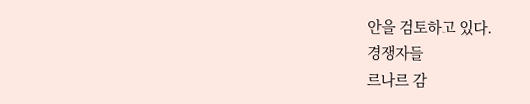안을 검토하고 있다.
경쟁자들
르나르 감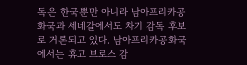독은 한국뿐만 아니라 남아프리카공화국과 세네갈에서도 차기 감독 후보로 거론되고 있다. 남아프리카공화국에서는 휴고 브로스 감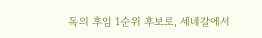독의 후임 1순위 후보로, 세네갈에서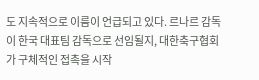도 지속적으로 이름이 언급되고 있다. 르나르 감독이 한국 대표팀 감독으로 선임될지, 대한축구협회가 구체적인 접촉을 시작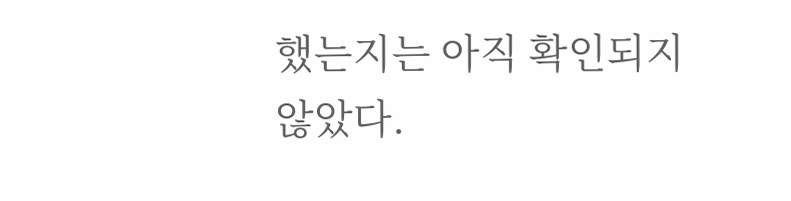했는지는 아직 확인되지 않았다.